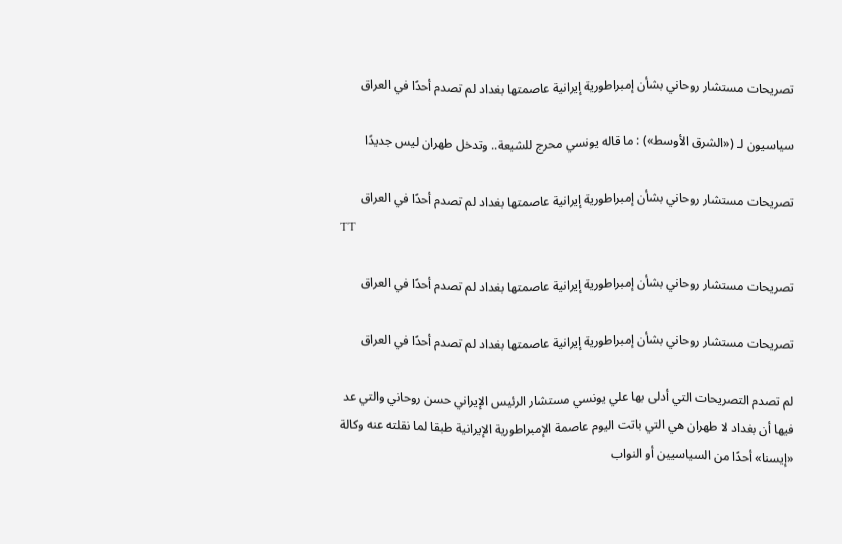تصريحات مستشار روحاني بشأن إمبراطورية إيرانية عاصمتها بغداد لم تصدم أحدًا في العراق

سياسيون لـ («الشرق الأوسط») : ما قاله يونسي محرج للشيعة.. وتدخل طهران ليس جديدًا

تصريحات مستشار روحاني بشأن إمبراطورية إيرانية عاصمتها بغداد لم تصدم أحدًا في العراق
TT

تصريحات مستشار روحاني بشأن إمبراطورية إيرانية عاصمتها بغداد لم تصدم أحدًا في العراق

تصريحات مستشار روحاني بشأن إمبراطورية إيرانية عاصمتها بغداد لم تصدم أحدًا في العراق

لم تصدم التصريحات التي أدلى بها علي يونسي مستشار الرئيس الإيراني حسن روحاني والتي عد فيها أن بغداد لا طهران هي التي باتت اليوم عاصمة الإمبراطورية الإيرانية طبقا لما نقلته عنه وكالة «إيسنا» أحدًا من السياسيين أو النواب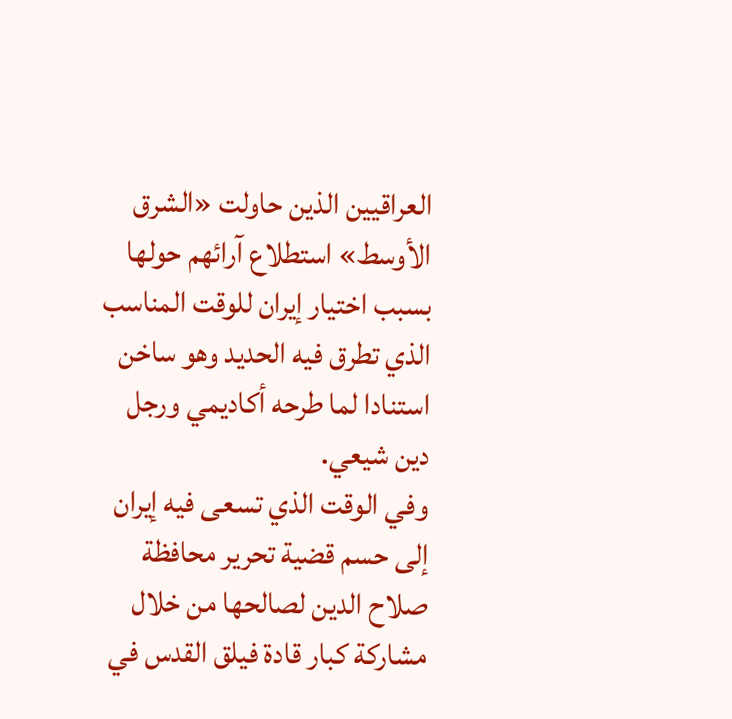العراقيين الذين حاولت «الشرق الأوسط» استطلاع آرائهم حولها بسبب اختيار إيران للوقت المناسب الذي تطرق فيه الحديد وهو ساخن استنادا لما طرحه أكاديمي ورجل دين شيعي.
وفي الوقت الذي تسعى فيه إيران إلى حسم قضية تحرير محافظة صلاح الدين لصالحها من خلال مشاركة كبار قادة فيلق القدس في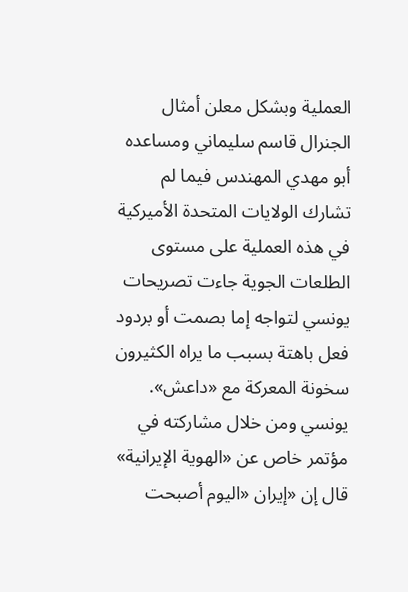العملية وبشكل معلن أمثال الجنرال قاسم سليماني ومساعده أبو مهدي المهندس فيما لم تشارك الولايات المتحدة الأميركية في هذه العملية على مستوى الطلعات الجوية جاءت تصريحات يونسي لتواجه إما بصمت أو بردود فعل باهتة بسبب ما يراه الكثيرون سخونة المعركة مع «داعش».
يونسي ومن خلال مشاركته في مؤتمر خاص عن «الهوية الإيرانية» قال إن «إيران «اليوم أصبحت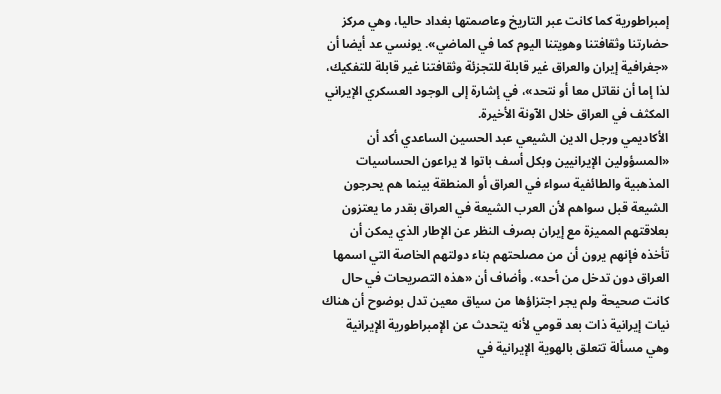إمبراطورية كما كانت عبر التاريخ وعاصمتها بغداد حاليا، وهي مركز حضارتنا وثقافتنا وهويتنا اليوم كما في الماضي». يونسي عد أيضا أن «جغرافية إيران والعراق غير قابلة للتجزئة وثقافتنا غير قابلة للتفكيك، لذا إما أن نقاتل معا أو نتحد»، في إشارة إلى الوجود العسكري الإيراني المكثف في العراق خلال الآونة الأخيرة.
الأكاديمي ورجل الدين الشيعي عبد الحسين الساعدي أكد أن «المسؤولين الإيرانيين وبكل أسف باتوا لا يراعون الحساسيات المذهبية والطائفية سواء في العراق أو المنطقة بينما هم يحرجون الشيعة قبل سواهم لأن العرب الشيعة في العراق بقدر ما يعتزون بعلاقتهم المميزة مع إيران بصرف النظر عن الإطار الذي يمكن أن تأخذه فإنهم يرون أن من مصلحتهم بناء دولتهم الخاصة التي اسمها العراق دون تدخل من أحد». وأضاف أن «هذه التصريحات في حال كانت صحيحة ولم يجر اجتزاؤها من سياق معين تدل بوضوح أن هناك نيات إيرانية ذات بعد قومي لأنه يتحدث عن الإمبراطورية الإيرانية وهي مسألة تتعلق بالهوية الإيرانية في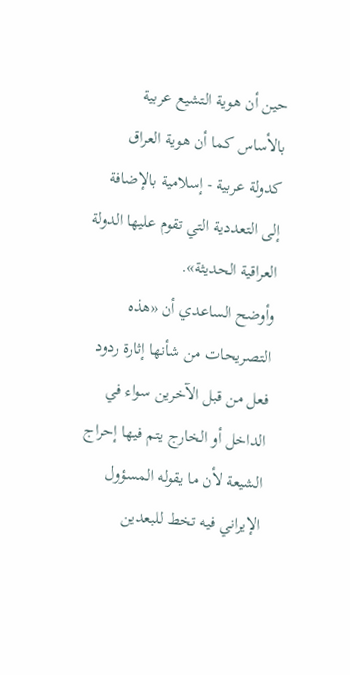حين أن هوية التشيع عربية بالأساس كما أن هوية العراق كدولة عربية - إسلامية بالإضافة إلى التعددية التي تقوم عليها الدولة العراقية الحديثة».
وأوضح الساعدي أن «هذه التصريحات من شأنها إثارة ردود فعل من قبل الآخرين سواء في الداخل أو الخارج يتم فيها إحراج الشيعة لأن ما يقوله المسؤول الإيراني فيه تخط للبعدين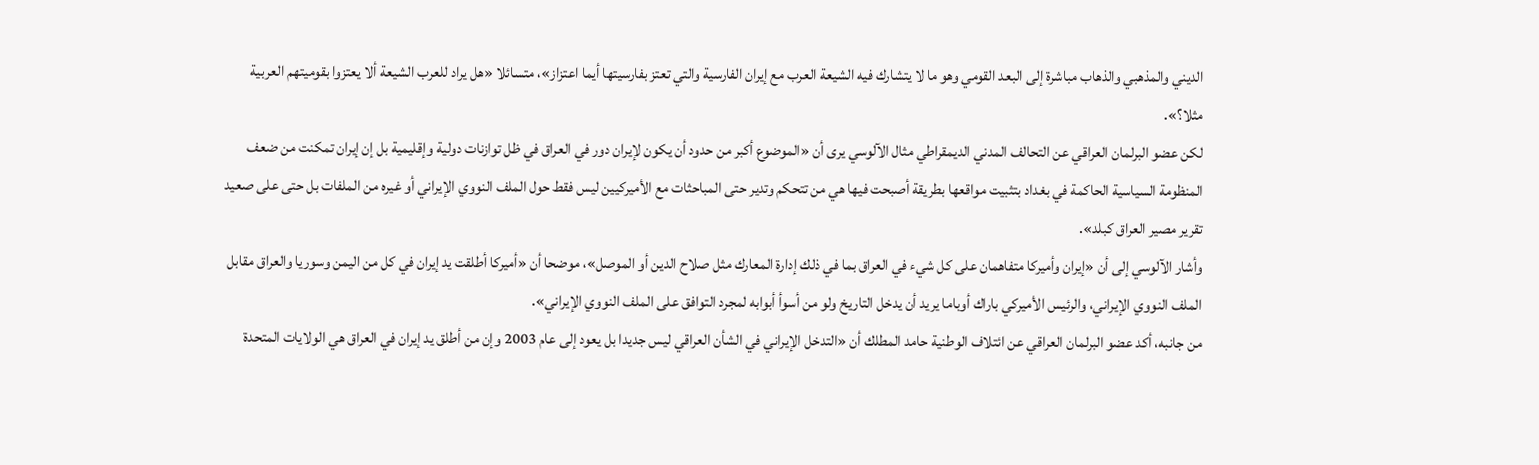الديني والمذهبي والذهاب مباشرة إلى البعد القومي وهو ما لا يتشارك فيه الشيعة العرب مع إيران الفارسية والتي تعتز بفارسيتها أيما اعتزاز»، متسائلا «هل يراد للعرب الشيعة ألا يعتزوا بقوميتهم العربية مثلا؟».
لكن عضو البرلمان العراقي عن التحالف المدني الديمقراطي مثال الآلوسي يرى أن «الموضوع أكبر من حدود أن يكون لإيران دور في العراق في ظل توازنات دولية وإقليمية بل إن إيران تمكنت من ضعف المنظومة السياسية الحاكمة في بغداد بتثبيت مواقعها بطريقة أصبحت فيها هي من تتحكم وتدير حتى المباحثات مع الأميركيين ليس فقط حول الملف النووي الإيراني أو غيره من الملفات بل حتى على صعيد تقرير مصير العراق كبلد».
وأشار الآلوسي إلى أن «إيران وأميركا متفاهمان على كل شيء في العراق بما في ذلك إدارة المعارك مثل صلاح الدين أو الموصل»، موضحا أن «أميركا أطلقت يد إيران في كل من اليمن وسوريا والعراق مقابل الملف النووي الإيراني، والرئيس الأميركي باراك أوباما يريد أن يدخل التاريخ ولو من أسوأ أبوابه لمجرد التوافق على الملف النووي الإيراني».
من جانبه، أكد عضو البرلمان العراقي عن ائتلاف الوطنية حامد المطلك أن «التدخل الإيراني في الشأن العراقي ليس جديدا بل يعود إلى عام 2003 وإن من أطلق يد إيران في العراق هي الولايات المتحدة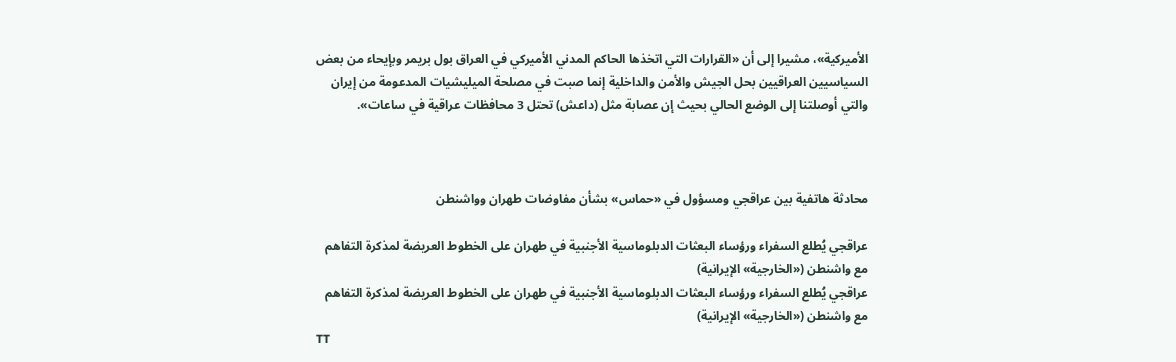الأميركية»، مشيرا إلى أن «القرارات التي اتخذها الحاكم المدني الأميركي في العراق بول بريمر وبإيحاء من بعض السياسيين العراقيين بحل الجيش والأمن والداخلية إنما صبت في مصلحة الميليشيات المدعومة من إيران والتي أوصلتنا إلى الوضع الحالي بحيث إن عصابة مثل (داعش) تحتل 3 محافظات عراقية في ساعات».



محادثة هاتفية بين عراقجي ومسؤول في «حماس» بشأن مفاوضات طهران وواشنطن

عراقجي يُطلع السفراء ورؤساء البعثات الدبلوماسية الأجنبية في طهران على الخطوط العريضة لمذكرة التفاهم مع واشنطن («الخارجية» الإيرانية)
عراقجي يُطلع السفراء ورؤساء البعثات الدبلوماسية الأجنبية في طهران على الخطوط العريضة لمذكرة التفاهم مع واشنطن («الخارجية» الإيرانية)
TT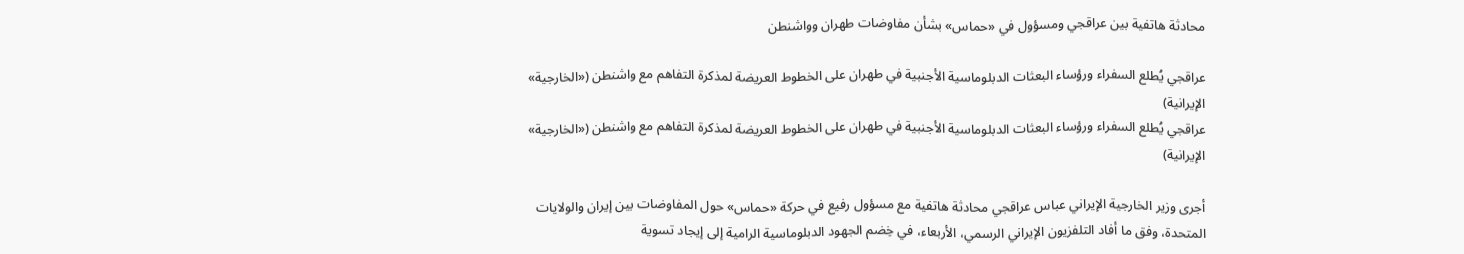محادثة هاتفية بين عراقجي ومسؤول في «حماس» بشأن مفاوضات طهران وواشنطن

عراقجي يُطلع السفراء ورؤساء البعثات الدبلوماسية الأجنبية في طهران على الخطوط العريضة لمذكرة التفاهم مع واشنطن («الخارجية» الإيرانية)
عراقجي يُطلع السفراء ورؤساء البعثات الدبلوماسية الأجنبية في طهران على الخطوط العريضة لمذكرة التفاهم مع واشنطن («الخارجية» الإيرانية)

أجرى وزير الخارجية الإيراني عباس عراقجي محادثة هاتفية مع مسؤول رفيع في حركة «حماس» حول المفاوضات بين إيران والولايات المتحدة، وفق ما أفاد التلفزيون الإيراني الرسمي، الأربعاء، في خِضم الجهود الدبلوماسية الرامية إلى إيجاد تسوية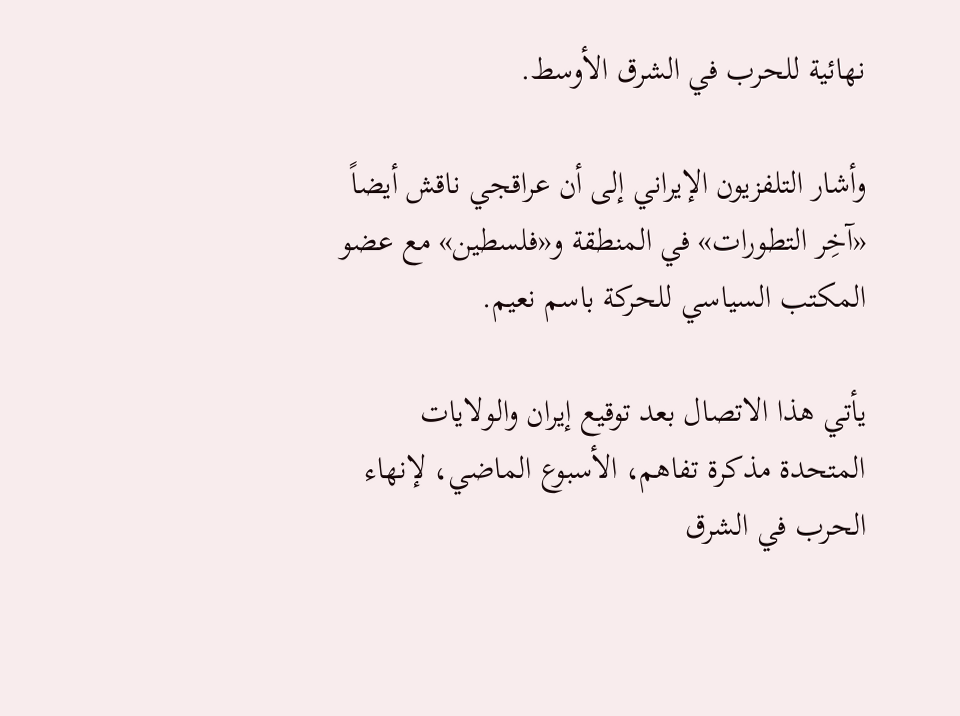نهائية للحرب في الشرق الأوسط.

وأشار التلفزيون الإيراني إلى أن عراقجي ناقش أيضاً «آخِر التطورات» في المنطقة و«فلسطين» مع عضو المكتب السياسي للحركة باسم نعيم.

يأتي هذا الاتصال بعد توقيع إيران والولايات المتحدة مذكرة تفاهم، الأسبوع الماضي، لإنهاء الحرب في الشرق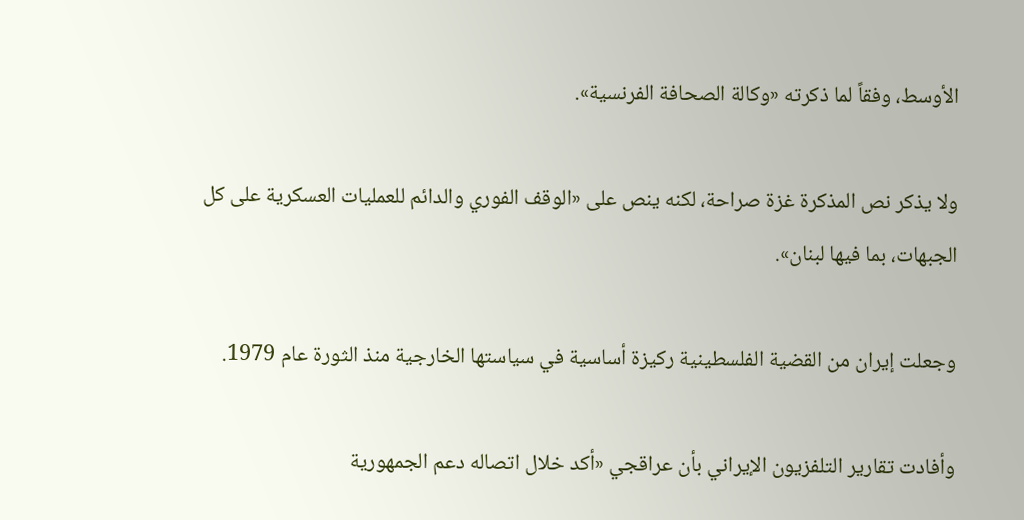الأوسط، وفقاً لما ذكرته «وكالة الصحافة الفرنسية».

ولا يذكر نص المذكرة غزة صراحة، لكنه ينص على «الوقف الفوري والدائم للعمليات العسكرية على كل الجبهات، بما فيها لبنان».

وجعلت إيران من القضية الفلسطينية ركيزة أساسية في سياستها الخارجية منذ الثورة عام 1979.

وأفادت تقارير التلفزيون الإيراني بأن عراقجي «أكد خلال اتصاله دعم الجمهورية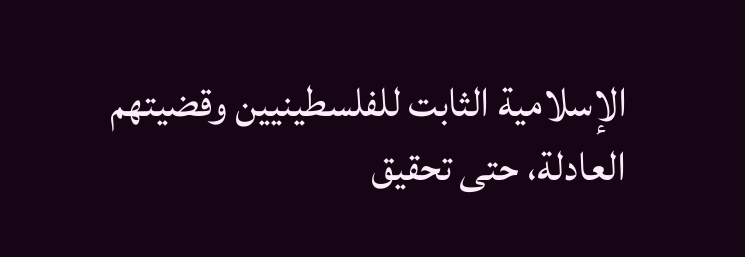الإسلامية الثابت للفلسطينيين وقضيتهم العادلة، حتى تحقيق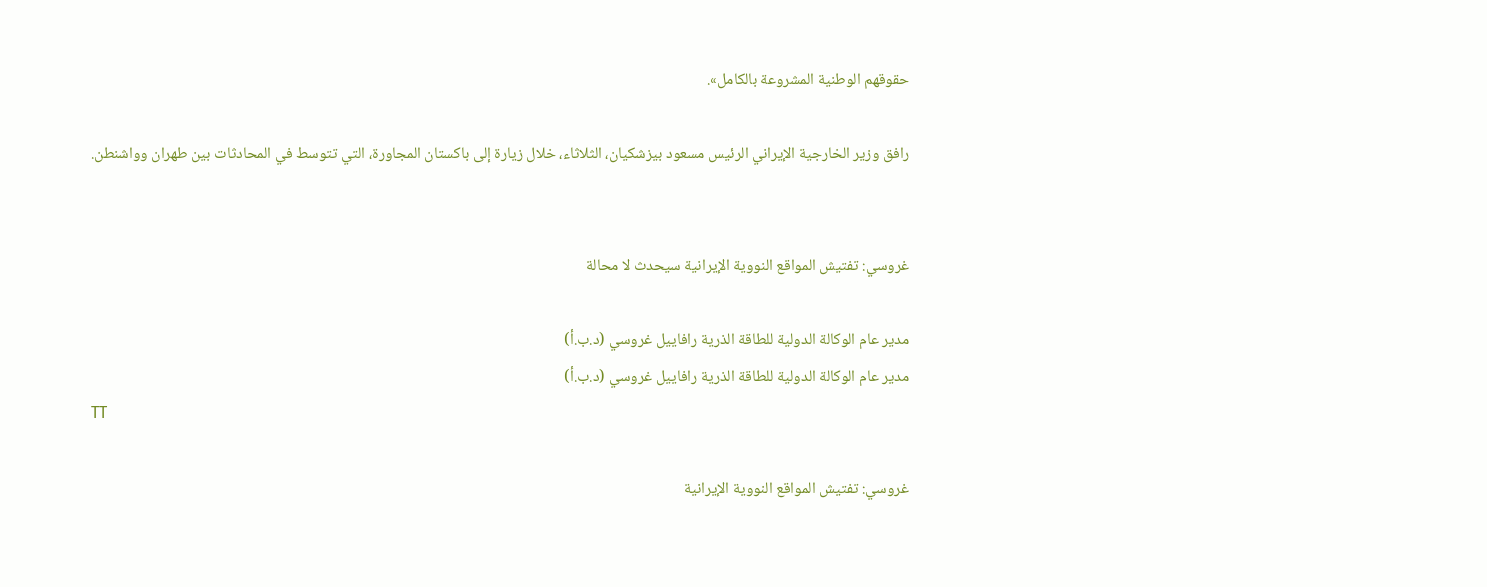حقوقهم الوطنية المشروعة بالكامل».

رافق وزير الخارجية الإيراني الرئيس مسعود بيزشكيان، الثلاثاء، خلال زيارة إلى باكستان المجاورة، التي تتوسط في المحادثات بين طهران وواشنطن.


غروسي: تفتيش المواقع النووية الإيرانية سيحدث لا محالة

مدير عام الوكالة الدولية للطاقة الذرية رافاييل غروسي (د.ب.أ)
مدير عام الوكالة الدولية للطاقة الذرية رافاييل غروسي (د.ب.أ)
TT

غروسي: تفتيش المواقع النووية الإيرانية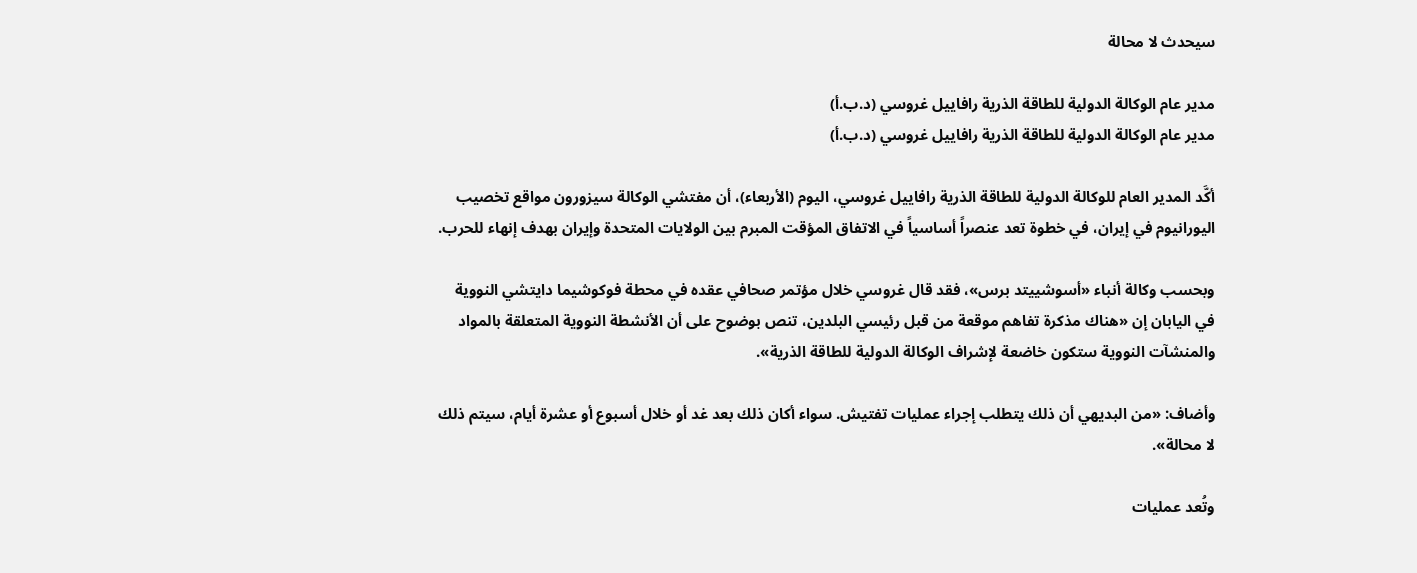سيحدث لا محالة

مدير عام الوكالة الدولية للطاقة الذرية رافاييل غروسي (د.ب.أ)
مدير عام الوكالة الدولية للطاقة الذرية رافاييل غروسي (د.ب.أ)

أكَّد المدير العام للوكالة الدولية للطاقة الذرية رافاييل غروسي، اليوم (الأربعاء)، أن مفتشي الوكالة سيزورون مواقع تخصيب اليورانيوم في إيران، في خطوة تعد عنصراً أساسياً في الاتفاق المؤقت المبرم بين الولايات المتحدة وإيران بهدف إنهاء للحرب.

وبحسب وكالة أنباء «أسوشييتد برس»، فقد قال غروسي خلال مؤتمر صحافي عقده في محطة فوكوشيما دايتشي النووية في اليابان إن «هناك مذكرة تفاهم موقعة من قبل رئيسي البلدين، تنص بوضوح على أن الأنشطة النووية المتعلقة بالمواد والمنشآت النووية ستكون خاضعة لإشراف الوكالة الدولية للطاقة الذرية».

وأضاف: «من البديهي أن ذلك يتطلب إجراء عمليات تفتيش. سواء أكان ذلك بعد غد أو خلال أسبوع أو عشرة أيام، سيتم ذلك لا محالة».

وتُعد عمليات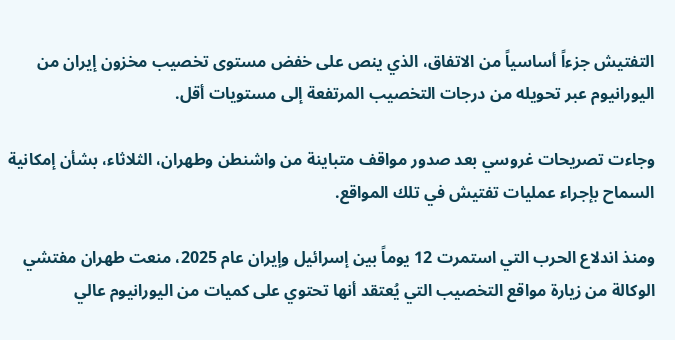التفتيش جزءاً أساسياً من الاتفاق، الذي ينص على خفض مستوى تخصيب مخزون إيران من اليورانيوم عبر تحويله من درجات التخصيب المرتفعة إلى مستويات أقل.

وجاءت تصريحات غروسي بعد صدور مواقف متباينة من واشنطن وطهران، الثلاثاء، بشأن إمكانية السماح بإجراء عمليات تفتيش في تلك المواقع.

ومنذ اندلاع الحرب التي استمرت 12 يوماً بين إسرائيل وإيران عام 2025، منعت طهران مفتشي الوكالة من زيارة مواقع التخصيب التي يُعتقد أنها تحتوي على كميات من اليورانيوم عالي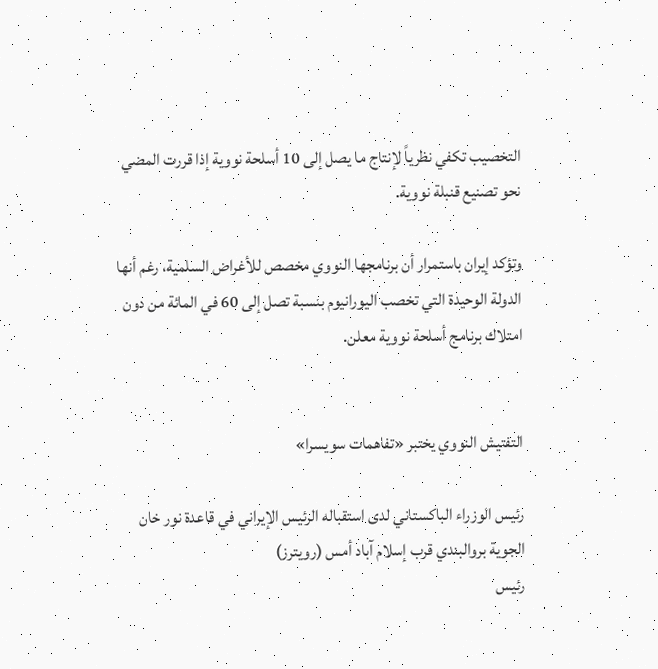التخصيب تكفي نظرياً لإنتاج ما يصل إلى 10 أسلحة نووية إذا قررت المضي نحو تصنيع قنبلة نووية.

وتؤكد إيران باستمرار أن برنامجها النووي مخصص للأغراض السلمية، رغم أنها الدولة الوحيدة التي تخصب اليورانيوم بنسبة تصل إلى 60 في المائة من دون امتلاك برنامج أسلحة نووية معلن.


التفتيش النووي يختبر «تفاهمات سويسرا»

رئيس الوزراء الباكستاني لدى استقباله الرئيس الإيراني في قاعدة نور خان الجوية بروالبندي قرب إسلام آباد أمس (رويترز)
رئيس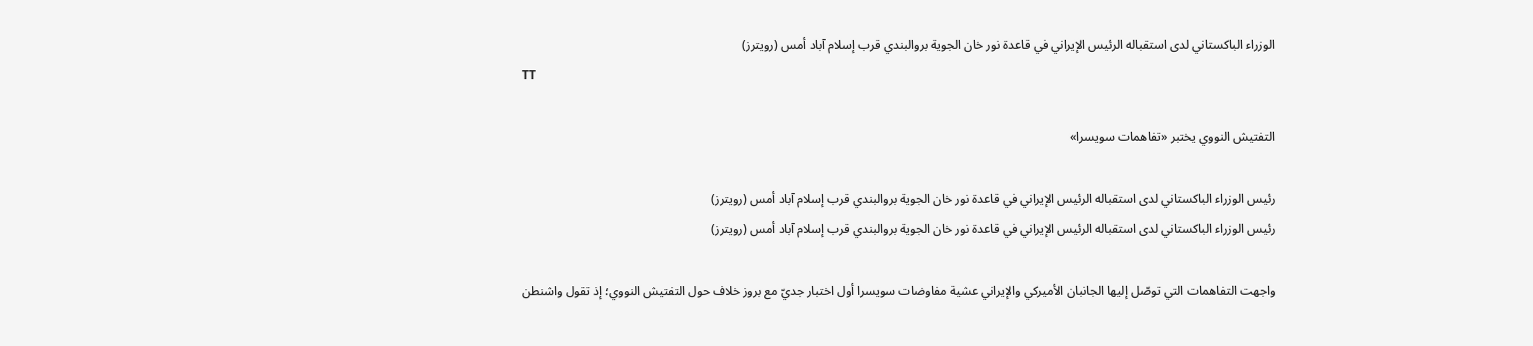الوزراء الباكستاني لدى استقباله الرئيس الإيراني في قاعدة نور خان الجوية بروالبندي قرب إسلام آباد أمس (رويترز)
TT

التفتيش النووي يختبر «تفاهمات سويسرا»

رئيس الوزراء الباكستاني لدى استقباله الرئيس الإيراني في قاعدة نور خان الجوية بروالبندي قرب إسلام آباد أمس (رويترز)
رئيس الوزراء الباكستاني لدى استقباله الرئيس الإيراني في قاعدة نور خان الجوية بروالبندي قرب إسلام آباد أمس (رويترز)

واجهت التفاهمات التي توصّل إليها الجانبان الأميركي والإيراني عشية مفاوضات سويسرا أول اختبار جديّ مع بروز خلاف حول التفتيش النووي؛ إذ تقول واشنطن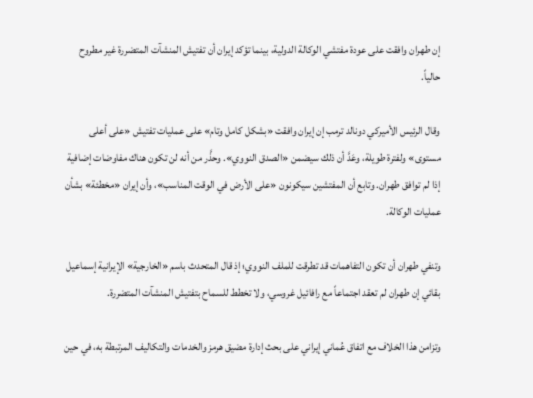إن طهران وافقت على عودة مفتشي الوكالة الدولية، بينما تؤكد إيران أن تفتيش المنشآت المتضررة غير مطروح حالياً.

وقال الرئيس الأميركي دونالد ترمب إن إيران وافقت «بشكل كامل وتام» على عمليات تفتيش «على أعلى مستوى» ولفترة طويلة، وعَدَّ أن ذلك سيضمن «الصدق النووي». وحذَّر من أنه لن تكون هناك مفاوضات إضافية إذا لم توافق طهران. وتابع أن المفتشين سيكونون «على الأرض في الوقت المناسب»، وأن إيران «مخطئة» بشأن عمليات الوكالة.

وتنفي طهران أن تكون التفاهمات قد تطرقت للملف النووي؛ إذ قال المتحدث باسم «الخارجية» الإيرانية إسماعيل بقائي إن طهران لم تعقد اجتماعاً مع رافائيل غروسي، ولا تخطط للسماح بتفتيش المنشآت المتضررة.

وتزامن هذا الخلاف مع اتفاق عُماني إيراني على بحث إدارة مضيق هرمز والخدمات والتكاليف المرتبطة به، في حين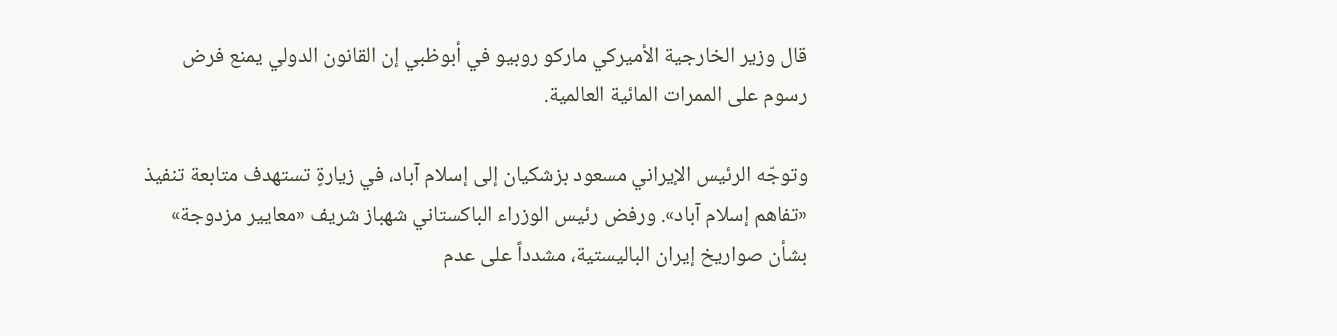قال وزير الخارجية الأميركي ماركو روبيو في أبوظبي إن القانون الدولي يمنع فرض رسوم على الممرات المائية العالمية.

وتوجّه الرئيس الإيراني مسعود بزشكيان إلى إسلام آباد، في زيارةٍ تستهدف متابعة تنفيذ «تفاهم إسلام آباد». ورفض رئيس الوزراء الباكستاني شهباز شريف «معايير مزدوجة» بشأن صواريخ إيران الباليستية، مشدداً على عدم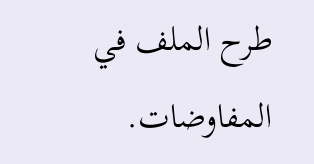طرح الملف في المفاوضات.